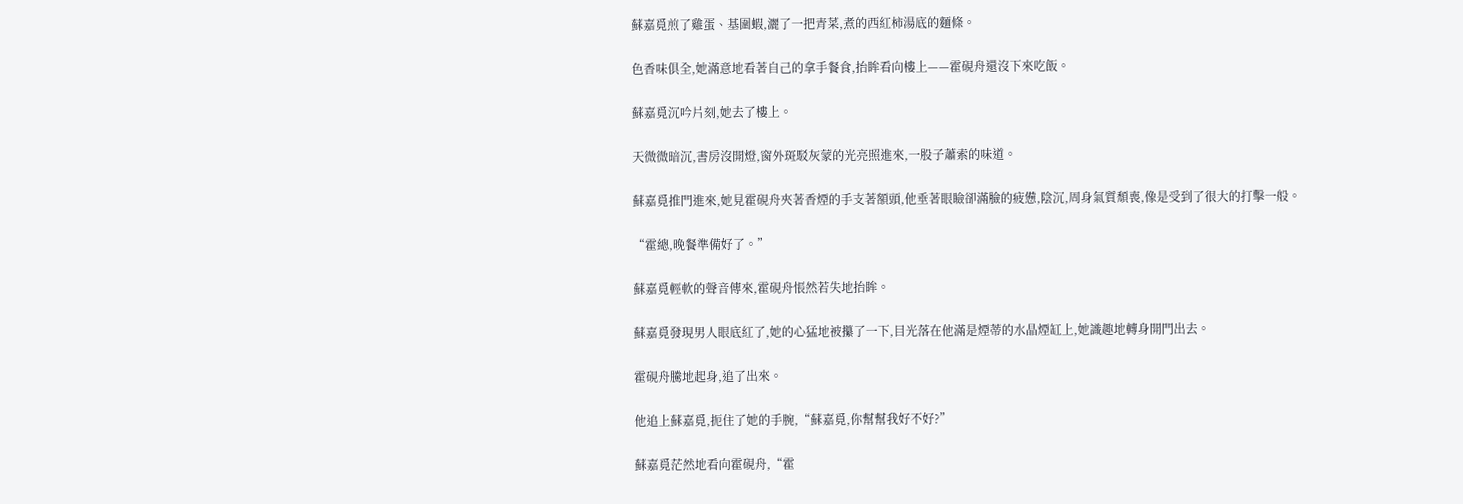蘇嘉覓煎了雞蛋、基圍蝦,灑了一把青菜,煮的西紅柿湯底的麵條。

色香味俱全,她滿意地看著自己的拿手餐食,抬眸看向樓上——霍硯舟還沒下來吃飯。

蘇嘉覓沉吟片刻,她去了樓上。

天微微暗沉,書房沒開燈,窗外斑駁灰蒙的光亮照進來,一股子蕭索的味道。

蘇嘉覓推門進來,她見霍硯舟夾著香煙的手支著額頭,他垂著眼瞼卻滿臉的疲憊,陰沉,周身氣質頹喪,像是受到了很大的打擊一般。

“霍總,晚餐準備好了。”

蘇嘉覓輕軟的聲音傳來,霍硯舟悵然若失地抬眸。

蘇嘉覓發現男人眼底紅了,她的心猛地被攥了一下,目光落在他滿是煙蒂的水晶煙缸上,她識趣地轉身開門出去。

霍硯舟騰地起身,追了出來。

他追上蘇嘉覓,扼住了她的手腕,“蘇嘉覓,你幫幫我好不好?”

蘇嘉覓茫然地看向霍硯舟,“霍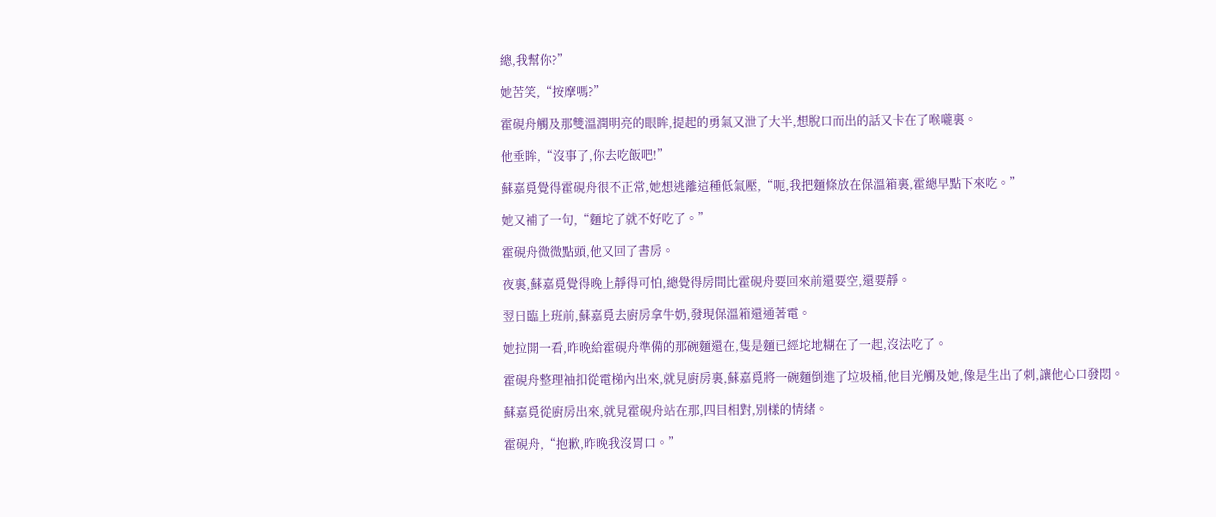總,我幫你?”

她苦笑,“按摩嗎?”

霍硯舟觸及那雙溫潤明亮的眼眸,提起的勇氣又泄了大半,想脫口而出的話又卡在了喉嚨裏。

他垂眸,“沒事了,你去吃飯吧!”

蘇嘉覓覺得霍硯舟很不正常,她想逃離這種低氣壓,“呃,我把麵條放在保溫箱裏,霍總早點下來吃。”

她又補了一句,“麵坨了就不好吃了。”

霍硯舟微微點頭,他又回了書房。

夜裏,蘇嘉覓覺得晚上靜得可怕,總覺得房間比霍硯舟要回來前還要空,還要靜。

翌日臨上班前,蘇嘉覓去廚房拿牛奶,發現保溫箱還通著電。

她拉開一看,昨晚給霍硯舟準備的那碗麵還在,隻是麵已經坨地糊在了一起,沒法吃了。

霍硯舟整理袖扣從電梯內出來,就見廚房裏,蘇嘉覓將一碗麵倒進了垃圾桶,他目光觸及她,像是生出了刺,讓他心口發悶。

蘇嘉覓從廚房出來,就見霍硯舟站在那,四目相對,別樣的情緒。

霍硯舟,“抱歉,昨晚我沒胃口。”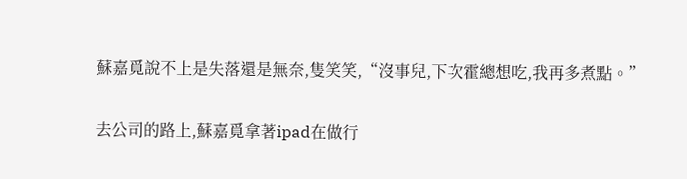蘇嘉覓說不上是失落還是無奈,隻笑笑,“沒事兒,下次霍總想吃,我再多煮點。”

去公司的路上,蘇嘉覓拿著ipad在做行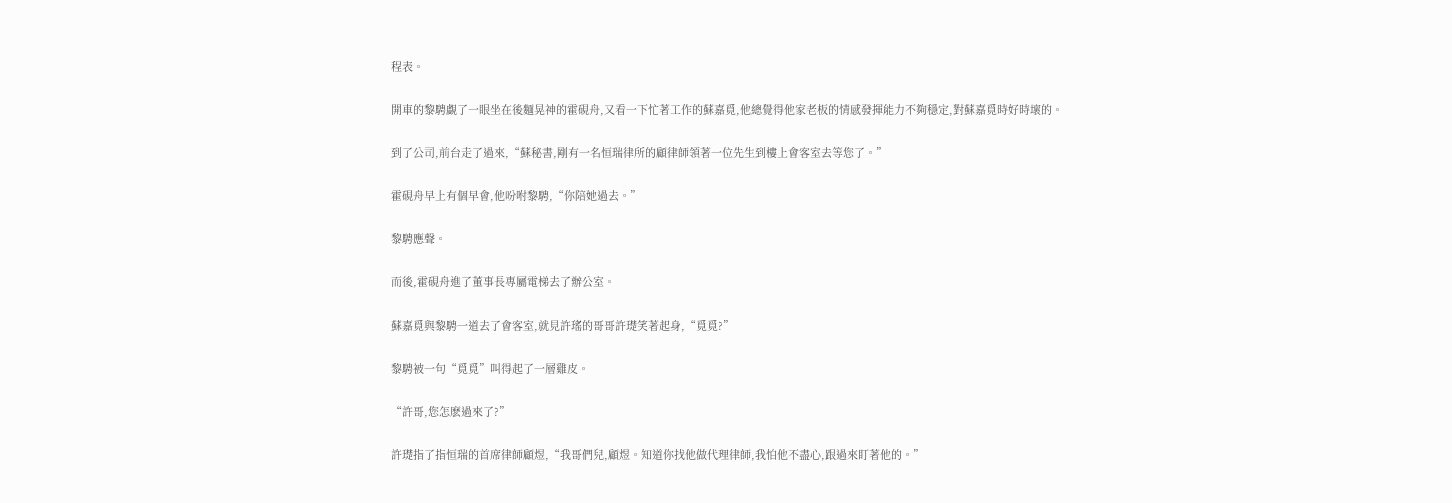程表。

開車的黎騁覷了一眼坐在後麵晃神的霍硯舟,又看一下忙著工作的蘇嘉覓,他總覺得他家老板的情感發揮能力不夠穩定,對蘇嘉覓時好時壞的。

到了公司,前台走了過來,“蘇秘書,剛有一名恒瑞律所的顧律師領著一位先生到樓上會客室去等您了。”

霍硯舟早上有個早會,他吩咐黎騁,“你陪她過去。”

黎騁應聲。

而後,霍硯舟進了董事長專屬電梯去了辦公室。

蘇嘉覓與黎騁一道去了會客室,就見許瑤的哥哥許璴笑著起身,“覓覓?”

黎騁被一句“覓覓”叫得起了一層雞皮。

“許哥,您怎麽過來了?”

許璴指了指恒瑞的首席律師顧煜,“我哥們兒,顧煜。知道你找他做代理律師,我怕他不盡心,跟過來盯著他的。”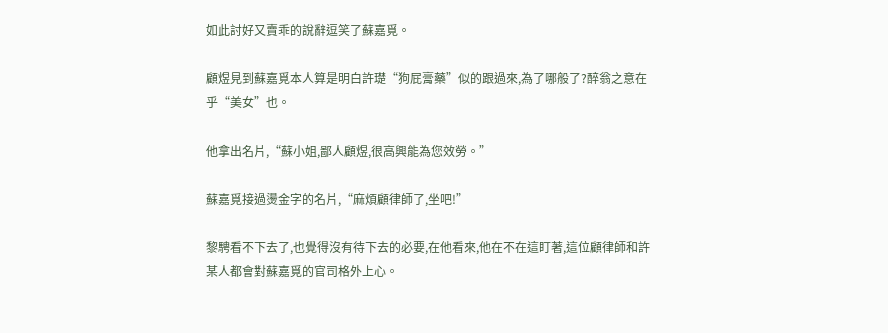如此討好又賣乖的說辭逗笑了蘇嘉覓。

顧煜見到蘇嘉覓本人算是明白許璴“狗屁膏藥”似的跟過來,為了哪般了?醉翁之意在乎“美女”也。

他拿出名片,“蘇小姐,鄙人顧煜,很高興能為您效勞。”

蘇嘉覓接過燙金字的名片,“麻煩顧律師了,坐吧!”

黎騁看不下去了,也覺得沒有待下去的必要,在他看來,他在不在這盯著,這位顧律師和許某人都會對蘇嘉覓的官司格外上心。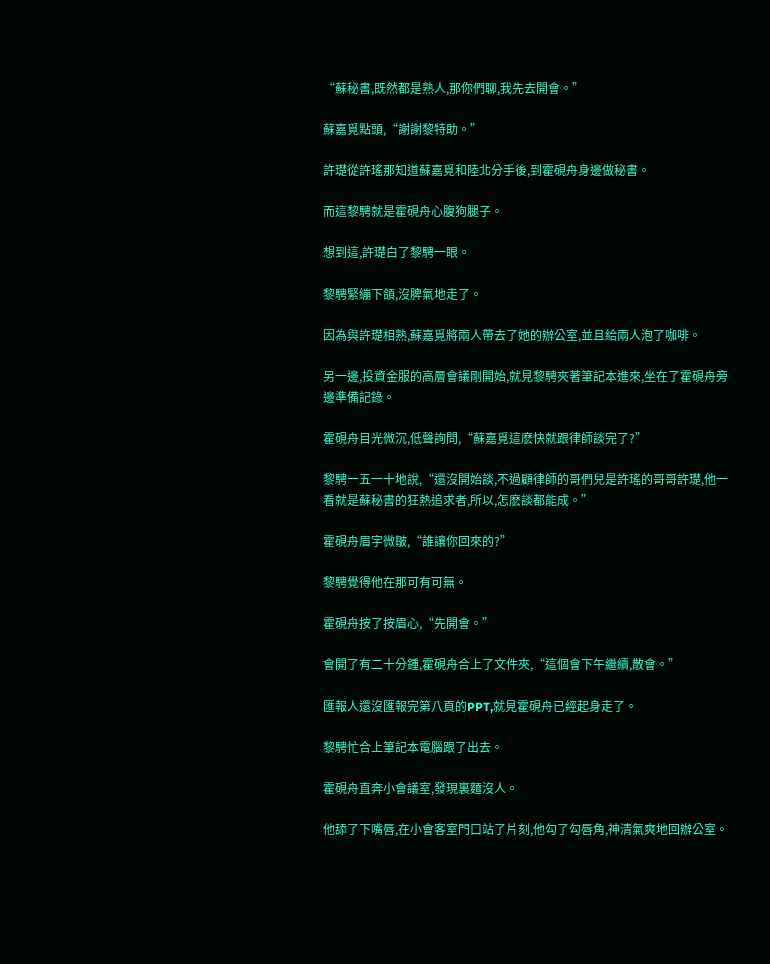“蘇秘書,既然都是熟人,那你們聊,我先去開會。”

蘇嘉覓點頭,“謝謝黎特助。”

許璴從許瑤那知道蘇嘉覓和陸北分手後,到霍硯舟身邊做秘書。

而這黎騁就是霍硯舟心腹狗腿子。

想到這,許璴白了黎騁一眼。

黎騁緊繃下頜,沒脾氣地走了。

因為與許璴相熟,蘇嘉覓將兩人帶去了她的辦公室,並且給兩人泡了咖啡。

另一邊,投資金服的高層會議剛開始,就見黎騁夾著筆記本進來,坐在了霍硯舟旁邊準備記錄。

霍硯舟目光微沉,低聲詢問,“蘇嘉覓這麽快就跟律師談完了?”

黎騁一五一十地說,“還沒開始談,不過顧律師的哥們兒是許瑤的哥哥許璴,他一看就是蘇秘書的狂熱追求者,所以,怎麽談都能成。”

霍硯舟眉宇微皺,“誰讓你回來的?”

黎騁覺得他在那可有可無。

霍硯舟按了按眉心,“先開會。”

會開了有二十分鍾,霍硯舟合上了文件夾,“這個會下午繼續,散會。”

匯報人還沒匯報完第八頁的PPT,就見霍硯舟已經起身走了。

黎騁忙合上筆記本電腦跟了出去。

霍硯舟直奔小會議室,發現裏麵沒人。

他舔了下嘴唇,在小會客室門口站了片刻,他勾了勾唇角,神清氣爽地回辦公室。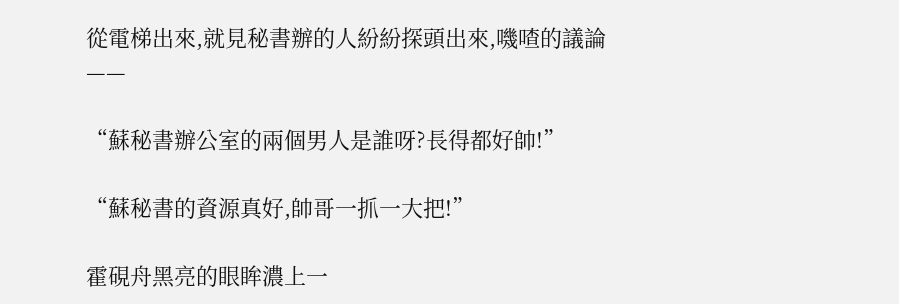從電梯出來,就見秘書辦的人紛紛探頭出來,嘰喳的議論——

“蘇秘書辦公室的兩個男人是誰呀?長得都好帥!”

“蘇秘書的資源真好,帥哥一抓一大把!”

霍硯舟黑亮的眼眸濃上一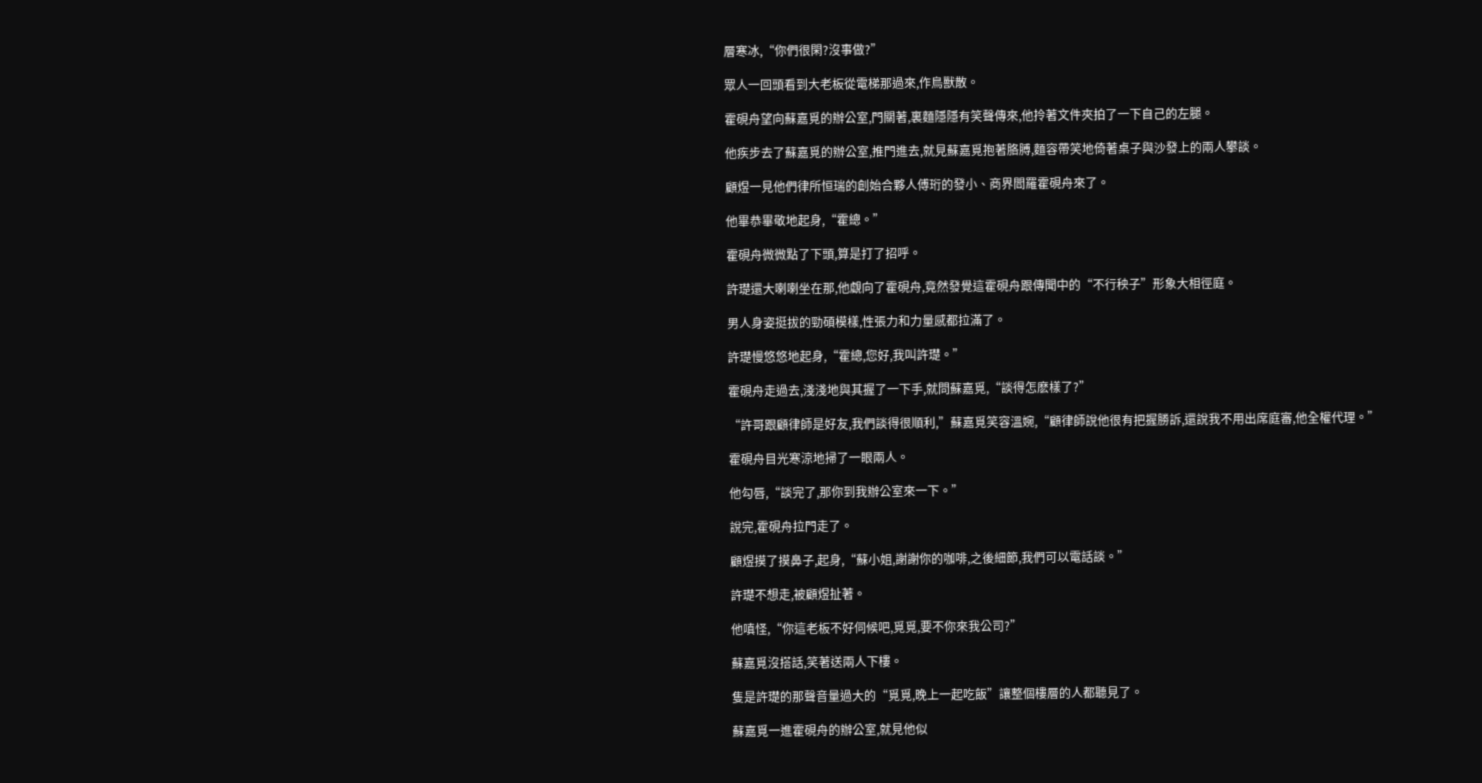層寒冰,“你們很閑?沒事做?”

眾人一回頭看到大老板從電梯那過來,作鳥獸散。

霍硯舟望向蘇嘉覓的辦公室,門關著,裏麵隱隱有笑聲傳來,他拎著文件夾拍了一下自己的左腿。

他疾步去了蘇嘉覓的辦公室,推門進去,就見蘇嘉覓抱著胳膊,麵容帶笑地倚著桌子與沙發上的兩人攀談。

顧煜一見他們律所恒瑞的創始合夥人傅珩的發小、商界閻羅霍硯舟來了。

他畢恭畢敬地起身,“霍總。”

霍硯舟微微點了下頭,算是打了招呼。

許璴還大喇喇坐在那,他覷向了霍硯舟,竟然發覺這霍硯舟跟傳聞中的“不行秧子”形象大相徑庭。

男人身姿挺拔的勁碩模樣,性張力和力量感都拉滿了。

許璴慢悠悠地起身,“霍總,您好,我叫許璴。”

霍硯舟走過去,淺淺地與其握了一下手,就問蘇嘉覓,“談得怎麽樣了?”

“許哥跟顧律師是好友,我們談得很順利,”蘇嘉覓笑容溫婉,“顧律師說他很有把握勝訴,還說我不用出席庭審,他全權代理。”

霍硯舟目光寒涼地掃了一眼兩人。

他勾唇,“談完了,那你到我辦公室來一下。”

說完,霍硯舟拉門走了。

顧煜摸了摸鼻子,起身,“蘇小姐,謝謝你的咖啡,之後細節,我們可以電話談。”

許璴不想走,被顧煜扯著。

他嗔怪,“你這老板不好伺候吧,覓覓,要不你來我公司?”

蘇嘉覓沒搭話,笑著送兩人下樓。

隻是許璴的那聲音量過大的“覓覓,晚上一起吃飯”讓整個樓層的人都聽見了。

蘇嘉覓一進霍硯舟的辦公室,就見他似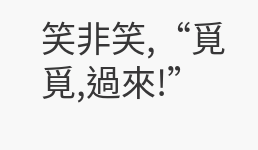笑非笑,“覓覓,過來!”